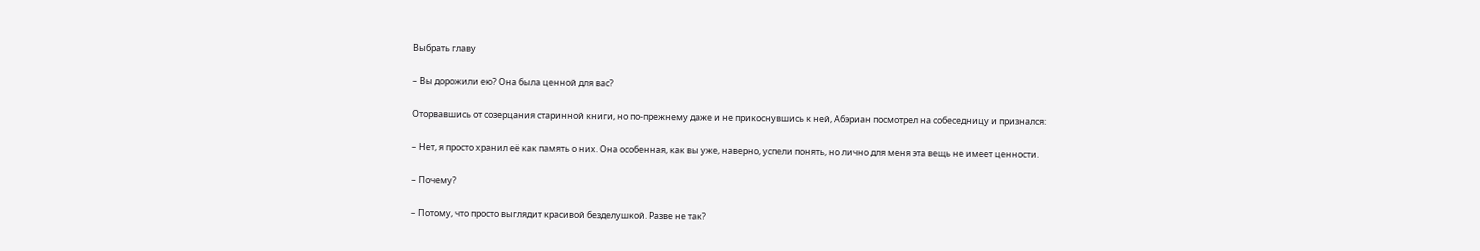Выбрать главу

– Вы дорожили ею? Она была ценной для вас?

Оторвавшись от созерцания старинной книги, но по-прежнему даже и не прикоснувшись к ней, Абэриан посмотрел на собеседницу и признался:

– Нет, я просто хранил её как память о них. Она особенная, как вы уже, наверно, успели понять, но лично для меня эта вещь не имеет ценности.

– Почему?

– Потому, что просто выглядит красивой безделушкой. Разве не так?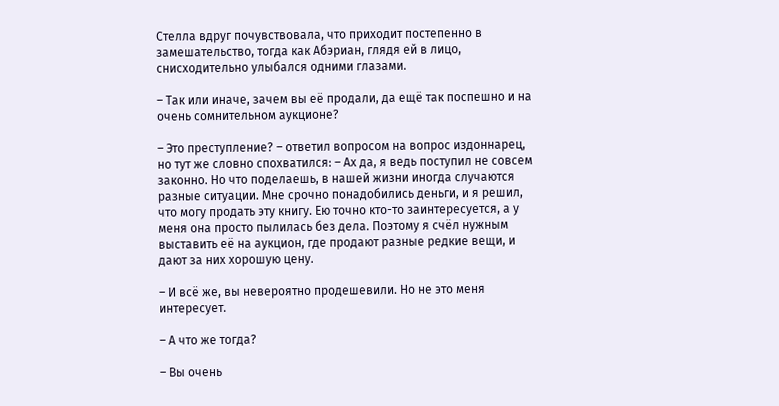Стелла вдруг почувствовала, что приходит постепенно в замешательство, тогда как Абэриан, глядя ей в лицо, снисходительно улыбался одними глазами.

– Так или иначе, зачем вы её продали, да ещё так поспешно и на очень сомнительном аукционе?

– Это преступление? – ответил вопросом на вопрос издоннарец, но тут же словно спохватился: – Ах да, я ведь поступил не совсем законно. Но что поделаешь, в нашей жизни иногда случаются разные ситуации. Мне срочно понадобились деньги, и я решил, что могу продать эту книгу. Ею точно кто-то заинтересуется, а у меня она просто пылилась без дела. Поэтому я счёл нужным выставить её на аукцион, где продают разные редкие вещи, и дают за них хорошую цену.

– И всё же, вы невероятно продешевили. Но не это меня интересует.

– А что же тогда?

– Вы очень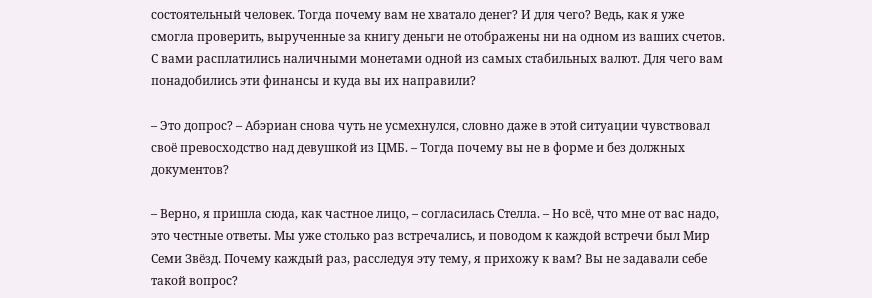состоятельный человек. Тогда почему вам не хватало денег? И для чего? Ведь, как я уже смогла проверить, вырученные за книгу деньги не отображены ни на одном из ваших счетов. С вами расплатились наличными монетами одной из самых стабильных валют. Для чего вам понадобились эти финансы и куда вы их направили?

– Это допрос? – Абэриан снова чуть не усмехнулся, словно даже в этой ситуации чувствовал своё превосходство над девушкой из ЦМБ. – Тогда почему вы не в форме и без должных документов?

– Верно, я пришла сюда, как частное лицо, – согласилась Стелла. – Но всё, что мне от вас надо, это честные ответы. Мы уже столько раз встречались, и поводом к каждой встречи был Мир Семи Звёзд. Почему каждый раз, расследуя эту тему, я прихожу к вам? Вы не задавали себе такой вопрос?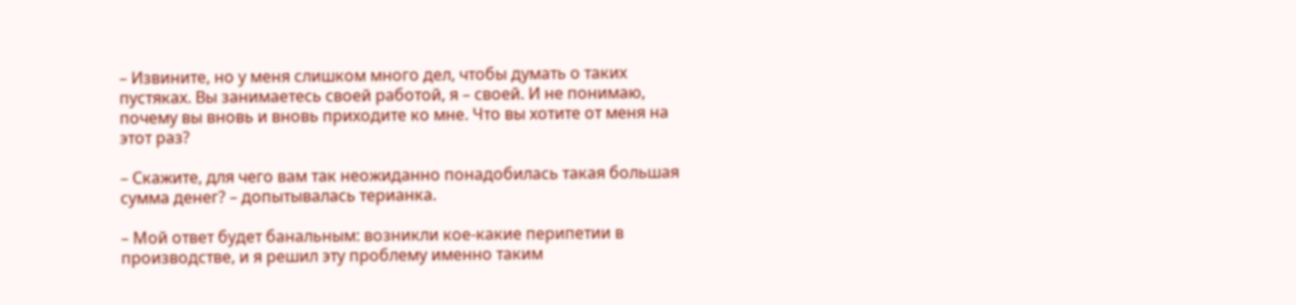– Извините, но у меня слишком много дел, чтобы думать о таких пустяках. Вы занимаетесь своей работой, я – своей. И не понимаю, почему вы вновь и вновь приходите ко мне. Что вы хотите от меня на этот раз?

– Скажите, для чего вам так неожиданно понадобилась такая большая сумма денег? – допытывалась терианка.

– Мой ответ будет банальным: возникли кое-какие перипетии в производстве, и я решил эту проблему именно таким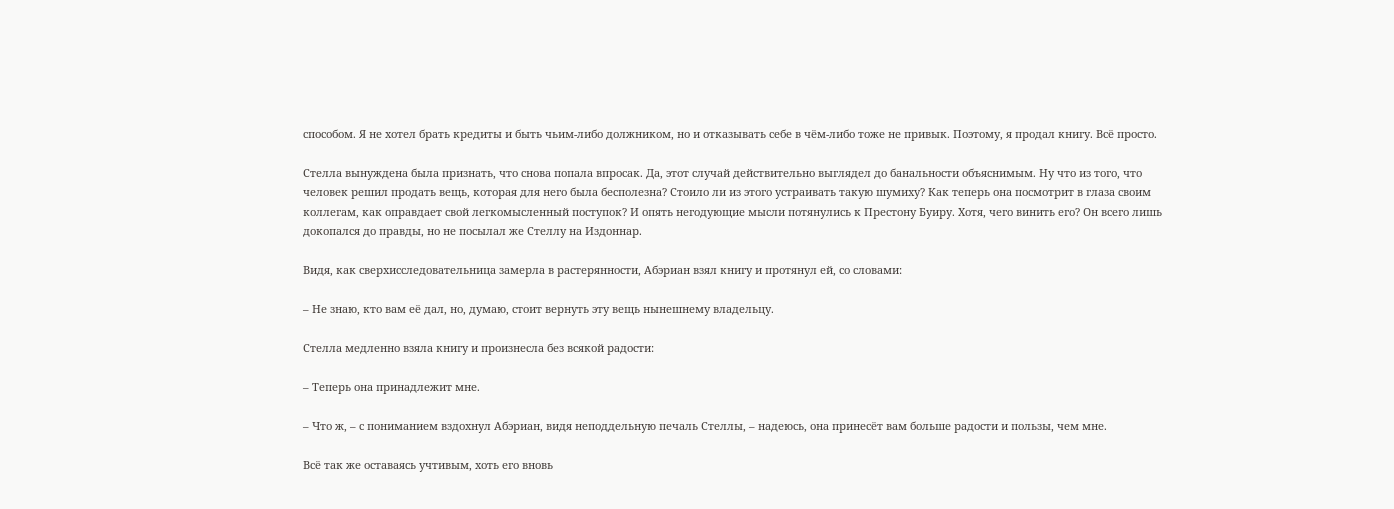способом. Я не хотел брать кредиты и быть чьим-либо должником, но и отказывать себе в чём-либо тоже не привык. Поэтому, я продал книгу. Всё просто.

Стелла вынуждена была признать, что снова попала впросак. Да, этот случай действительно выглядел до банальности объяснимым. Ну что из того, что человек решил продать вещь, которая для него была бесполезна? Стоило ли из этого устраивать такую шумиху? Как теперь она посмотрит в глаза своим коллегам, как оправдает свой легкомысленный поступок? И опять негодующие мысли потянулись к Престону Буиру. Хотя, чего винить его? Он всего лишь докопался до правды, но не посылал же Стеллу на Издоннар.

Видя, как сверхисследовательница замерла в растерянности, Абэриан взял книгу и протянул ей, со словами:

– Не знаю, кто вам её дал, но, думаю, стоит вернуть эту вещь нынешнему владельцу.

Стелла медленно взяла книгу и произнесла без всякой радости:

– Теперь она принадлежит мне.

– Что ж, – с пониманием вздохнул Абэриан, видя неподдельную печаль Стеллы, – надеюсь, она принесёт вам больше радости и пользы, чем мне.

Всё так же оставаясь учтивым, хоть его вновь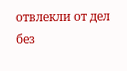отвлекли от дел без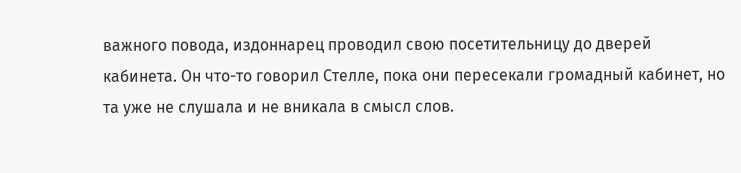важного повода, издоннарец проводил свою посетительницу до дверей кабинета. Он что-то говорил Стелле, пока они пересекали громадный кабинет, но та уже не слушала и не вникала в смысл слов.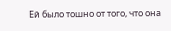Ей было тошно от того, что она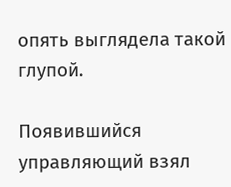опять выглядела такой глупой.

Появившийся управляющий взял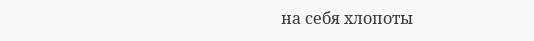на себя хлопоты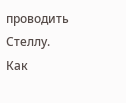проводить Стеллу. Как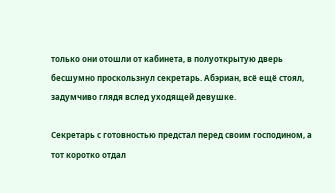только они отошли от кабинета, в полуоткрытую дверь бесшумно проскользнул секретарь. Абэриан, всё ещё стоял, задумчиво глядя вслед уходящей девушке.

Секретарь с готовностью предстал перед своим господином, а тот коротко отдал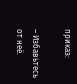приказ:

– Избавьтесь от неё.